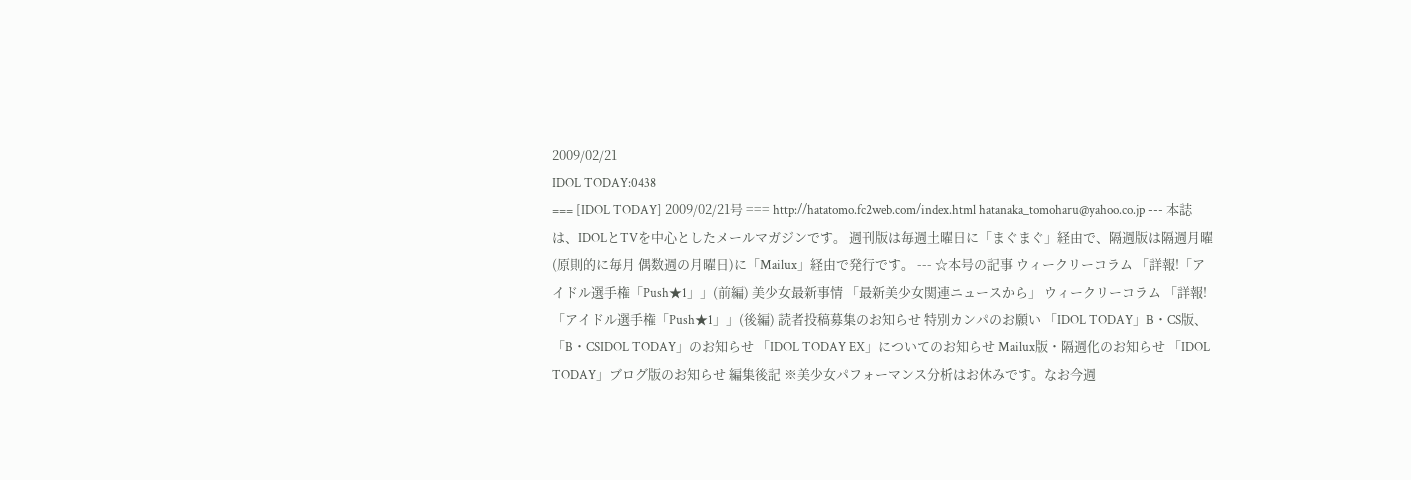2009/02/21
IDOL TODAY:0438
=== [IDOL TODAY] 2009/02/21号 === http://hatatomo.fc2web.com/index.html hatanaka_tomoharu@yahoo.co.jp --- 本誌は、IDOLとTVを中心としたメールマガジンです。 週刊版は毎週土曜日に「まぐまぐ」経由で、隔週版は隔週月曜(原則的に毎月 偶数週の月曜日)に「Mailux」経由で発行です。 --- ☆本号の記事 ウィークリーコラム 「詳報!「アイドル選手権「Push★1」」(前編) 美少女最新事情 「最新美少女関連ニュースから」 ウィークリーコラム 「詳報!「アイドル選手権「Push★1」」(後編) 読者投稿募集のお知らせ 特別カンパのお願い 「IDOL TODAY」B・CS版、「B・CSIDOL TODAY」のお知らせ 「IDOL TODAY EX」についてのお知らせ Mailux版・隔週化のお知らせ 「IDOL TODAY」ブログ版のお知らせ 編集後記 ※美少女パフォーマンス分析はお休みです。なお今週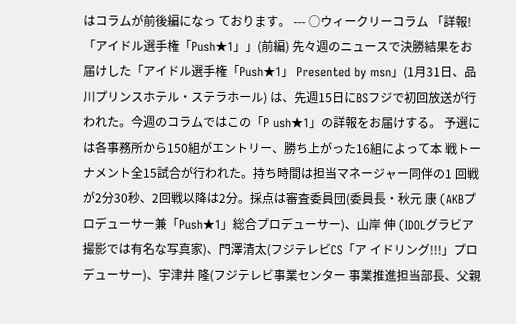はコラムが前後編になっ ております。 --- ○ウィークリーコラム 「詳報!「アイドル選手権「Push★1」」(前編) 先々週のニュースで決勝結果をお届けした「アイドル選手権「Push★1」 Presented by msn」(1月31日、品川プリンスホテル・ステラホール) は、先週15日にBSフジで初回放送が行われた。今週のコラムではこの「P ush★1」の詳報をお届けする。 予選には各事務所から150組がエントリー、勝ち上がった16組によって本 戦トーナメント全15試合が行われた。持ち時間は担当マネージャー同伴の1 回戦が2分30秒、2回戦以降は2分。採点は審査委員団(委員長・秋元 康 (AKBプロデューサー兼「Push★1」総合プロデューサー)、山岸 伸 (IDOLグラビア撮影では有名な写真家)、門澤清太(フジテレビCS「ア イドリング!!!」プロデューサー)、宇津井 隆(フジテレビ事業センター 事業推進担当部長、父親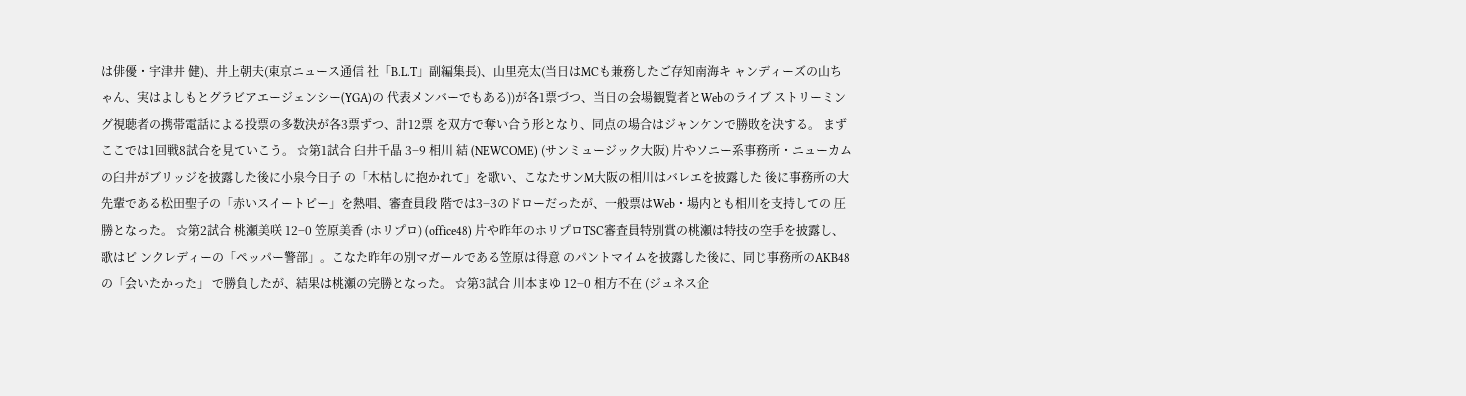は俳優・宇津井 健)、井上朝夫(東京ニュース通信 社「B.L.T」副編集長)、山里亮太(当日はMCも兼務したご存知南海キ ャンディーズの山ちゃん、実はよしもとグラビアエージェンシー(YGA)の 代表メンバーでもある))が各1票づつ、当日の会場観覧者とWebのライブ ストリーミング視聴者の携帯電話による投票の多数決が各3票ずつ、計12票 を双方で奪い合う形となり、同点の場合はジャンケンで勝敗を決する。 まずここでは1回戦8試合を見ていこう。 ☆第1試合 臼井千晶 3−9 相川 結 (NEWCOME) (サンミュージック大阪) 片やソニー系事務所・ニューカムの臼井がブリッジを披露した後に小泉今日子 の「木枯しに抱かれて」を歌い、こなたサンM大阪の相川はバレエを披露した 後に事務所の大先輩である松田聖子の「赤いスイートピー」を熱唱、審査員段 階では3−3のドローだったが、一般票はWeb・場内とも相川を支持しての 圧勝となった。 ☆第2試合 桃瀬美咲 12−0 笠原美香 (ホリプロ) (office48) 片や昨年のホリプロTSC審査員特別賞の桃瀬は特技の空手を披露し、歌はピ ンクレディーの「ペッパー警部」。こなた昨年の別マガールである笠原は得意 のパントマイムを披露した後に、同じ事務所のAKB48の「会いたかった」 で勝負したが、結果は桃瀬の完勝となった。 ☆第3試合 川本まゆ 12−0 相方不在 (ジュネス企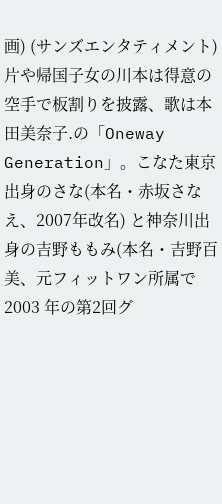画) (サンズエンタティメント) 片や帰国子女の川本は得意の空手で板割りを披露、歌は本田美奈子.の「Oneway Generation」。こなた東京出身のさな(本名・赤坂さなえ、2007年改名) と神奈川出身の吉野ももみ(本名・吉野百美、元フィットワン所属で2003 年の第2回グ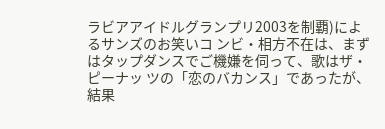ラビアアイドルグランプリ2003を制覇)によるサンズのお笑いコ ンビ・相方不在は、まずはタップダンスでご機嫌を伺って、歌はザ・ピーナッ ツの「恋のバカンス」であったが、結果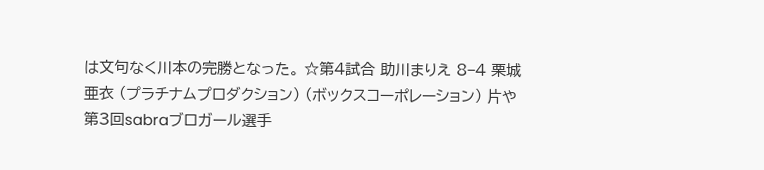は文句なく川本の完勝となった。 ☆第4試合 助川まりえ 8−4 栗城亜衣 (プラチナムプロダクション) (ボックスコーポレーション) 片や第3回sabraブロガール選手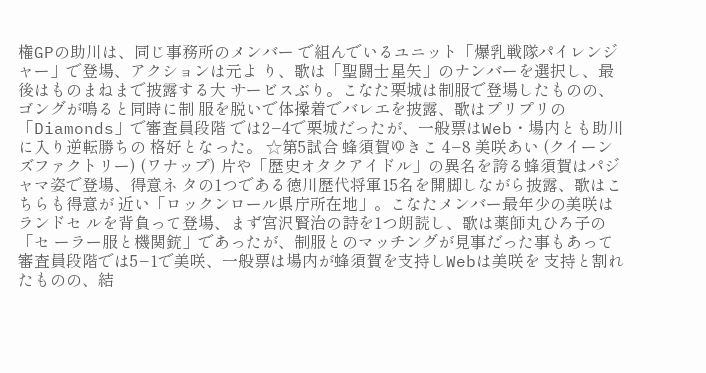権GPの助川は、同じ事務所のメンバー で組んでいるユニット「爆乳戦隊パイレンジャー」で登場、アクションは元よ り、歌は「聖闘士星矢」のナンバーを選択し、最後はものまねまで披露する大 サービスぶり。こなた栗城は制服で登場したものの、ゴングが鳴ると同時に制 服を脱いで体操着でバレエを披露、歌はプリプリの「Diamonds」で審査員段階 では2−4で栗城だったが、一般票はWeb・場内とも助川に入り逆転勝ちの 格好となった。 ☆第5試合 蜂須賀ゆきこ 4−8 美咲あい (クイーンズファクトリー) (ワナップ) 片や「歴史オタクアイドル」の異名を誇る蜂須賀はパジャマ姿で登場、得意ネ タの1つである徳川歴代将軍15名を開脚しながら披露、歌はこちらも得意が 近い「ロックンロール県庁所在地」。こなたメンバー最年少の美咲はランドセ ルを背負って登場、まず宮沢賢治の詩を1つ朗読し、歌は薬師丸ひろ子の「セ ーラー服と機関銃」であったが、制服とのマッチングが見事だった事もあって 審査員段階では5−1で美咲、一般票は場内が蜂須賀を支持しWebは美咲を 支持と割れたものの、結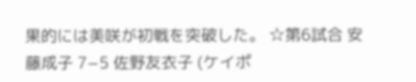果的には美咲が初戦を突破した。 ☆第6試合 安藤成子 7−5 佐野友衣子 (ケイポ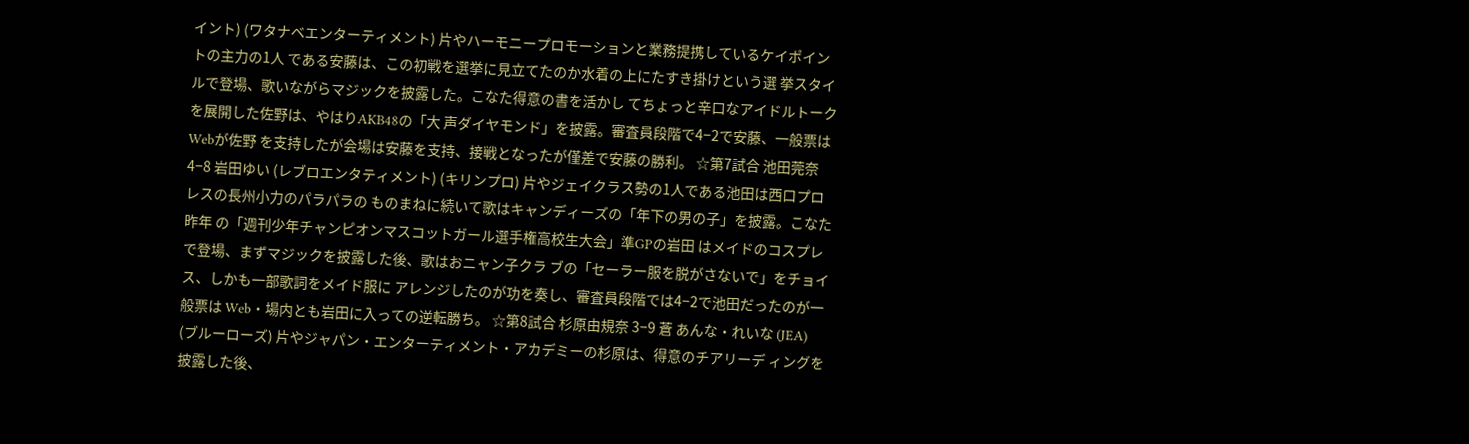イント) (ワタナベエンターティメント) 片やハーモニープロモーションと業務提携しているケイポイントの主力の1人 である安藤は、この初戦を選挙に見立てたのか水着の上にたすき掛けという選 挙スタイルで登場、歌いながらマジックを披露した。こなた得意の書を活かし てちょっと辛口なアイドルトークを展開した佐野は、やはりAKB48の「大 声ダイヤモンド」を披露。審査員段階で4−2で安藤、一般票はWebが佐野 を支持したが会場は安藤を支持、接戦となったが僅差で安藤の勝利。 ☆第7試合 池田莞奈 4−8 岩田ゆい (レブロエンタティメント) (キリンプロ) 片やジェイクラス勢の1人である池田は西口プロレスの長州小力のパラパラの ものまねに続いて歌はキャンディーズの「年下の男の子」を披露。こなた昨年 の「週刊少年チャンピオンマスコットガール選手権高校生大会」準GPの岩田 はメイドのコスプレで登場、まずマジックを披露した後、歌はおニャン子クラ ブの「セーラー服を脱がさないで」をチョイス、しかも一部歌詞をメイド服に アレンジしたのが功を奏し、審査員段階では4−2で池田だったのが一般票は Web・場内とも岩田に入っての逆転勝ち。 ☆第8試合 杉原由規奈 3−9 蒼 あんな・れいな (JEA) (ブルーローズ) 片やジャパン・エンターティメント・アカデミーの杉原は、得意のチアリーデ ィングを披露した後、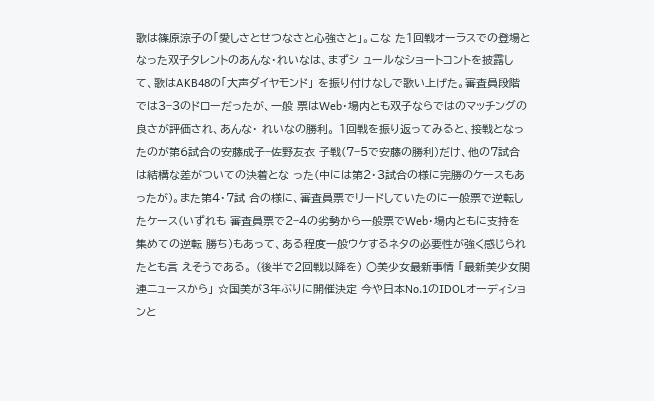歌は篠原涼子の「愛しさとせつなさと心強さと」。こな た1回戦オーラスでの登場となった双子タレントのあんな・れいなは、まずシ ュールなショートコントを披露して、歌はAKB48の「大声ダイヤモンド」 を振り付けなしで歌い上げた。審査員段階では3−3のドローだったが、一般 票はWeb・場内とも双子ならではのマッチングの良さが評価され、あんな・ れいなの勝利。 1回戦を振り返ってみると、接戦となったのが第6試合の安藤成子−佐野友衣 子戦(7−5で安藤の勝利)だけ、他の7試合は結構な差がついての決着とな った(中には第2・3試合の様に完勝のケースもあったが)。また第4・7試 合の様に、審査員票でリードしていたのに一般票で逆転したケース(いずれも 審査員票で2−4の劣勢から一般票でWeb・場内ともに支持を集めての逆転 勝ち)もあって、ある程度一般ウケするネタの必要性が強く感じられたとも言 えそうである。 (後半で2回戦以降を) ○美少女最新事情 「最新美少女関連ニュースから」 ☆国美が3年ぶりに開催決定 今や日本No.1のIDOLオーディションと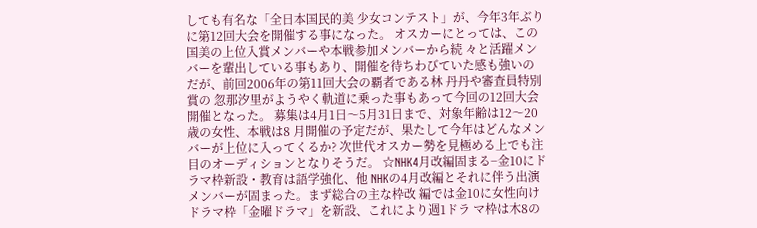しても有名な「全日本国民的美 少女コンテスト」が、今年3年ぶりに第12回大会を開催する事になった。 オスカーにとっては、この国美の上位入賞メンバーや本戦参加メンバーから続 々と活躍メンバーを輩出している事もあり、開催を待ちわびていた感も強いの だが、前回2006年の第11回大会の覇者である林 丹丹や審査員特別賞の 忽那汐里がようやく軌道に乗った事もあって今回の12回大会開催となった。 募集は4月1日〜5月31日まで、対象年齢は12〜20歳の女性、本戦は8 月開催の予定だが、果たして今年はどんなメンバーが上位に入ってくるか? 次世代オスカー勢を見極める上でも注目のオーディションとなりそうだ。 ☆NHK4月改編固まる−金10にドラマ枠新設・教育は語学強化、他 NHKの4月改編とそれに伴う出演メンバーが固まった。まず総合の主な枠改 編では金10に女性向けドラマ枠「金曜ドラマ」を新設、これにより週1ドラ マ枠は木8の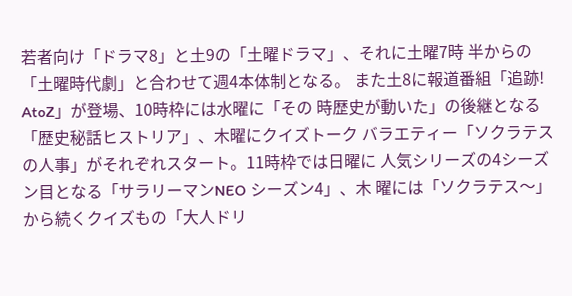若者向け「ドラマ8」と土9の「土曜ドラマ」、それに土曜7時 半からの「土曜時代劇」と合わせて週4本体制となる。 また土8に報道番組「追跡! AtoZ」が登場、10時枠には水曜に「その 時歴史が動いた」の後継となる「歴史秘話ヒストリア」、木曜にクイズトーク バラエティー「ソクラテスの人事」がそれぞれスタート。11時枠では日曜に 人気シリーズの4シーズン目となる「サラリーマンNEO シーズン4」、木 曜には「ソクラテス〜」から続くクイズもの「大人ドリ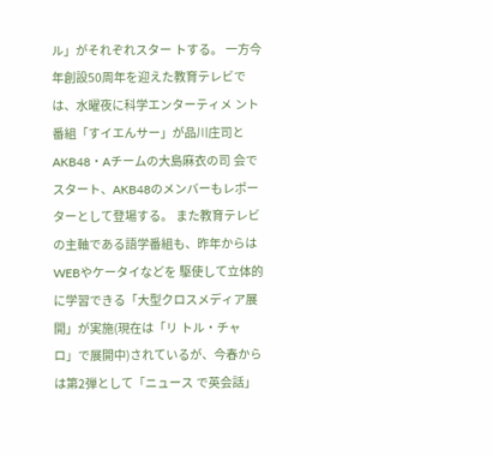ル」がそれぞれスター トする。 一方今年創設50周年を迎えた教育テレビでは、水曜夜に科学エンターティメ ント番組「すイエんサー」が品川庄司とAKB48・Aチームの大島麻衣の司 会でスタート、AKB48のメンバーもレポーターとして登場する。 また教育テレビの主軸である語学番組も、昨年からはWEBやケータイなどを 駆使して立体的に学習できる「大型クロスメディア展開」が実施(現在は「リ トル・チャロ」で展開中)されているが、今春からは第2弾として「ニュース で英会話」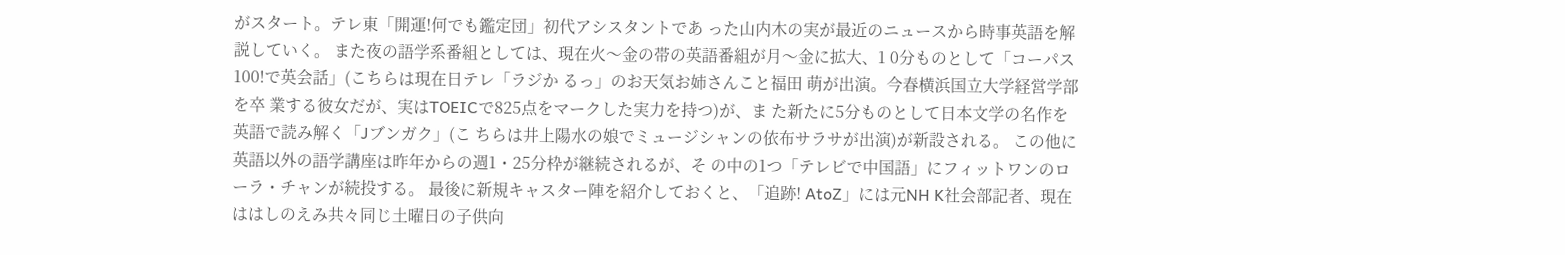がスタート。テレ東「開運!何でも鑑定団」初代アシスタントであ った山内木の実が最近のニュースから時事英語を解説していく。 また夜の語学系番組としては、現在火〜金の帯の英語番組が月〜金に拡大、1 0分ものとして「コーパス100!で英会話」(こちらは現在日テレ「ラジか るっ」のお天気お姉さんこと福田 萌が出演。今春横浜国立大学経営学部を卒 業する彼女だが、実はTOEICで825点をマークした実力を持つ)が、ま た新たに5分ものとして日本文学の名作を英語で読み解く「Jブンガク」(こ ちらは井上陽水の娘でミュージシャンの依布サラサが出演)が新設される。 この他に英語以外の語学講座は昨年からの週1・25分枠が継続されるが、そ の中の1つ「テレビで中国語」にフィットワンのローラ・チャンが続投する。 最後に新規キャスター陣を紹介しておくと、「追跡! AtoZ」には元NH K社会部記者、現在ははしのえみ共々同じ土曜日の子供向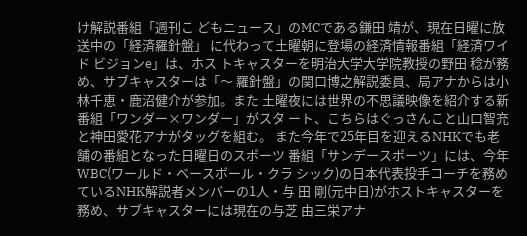け解説番組「週刊こ どもニュース」のMCである鎌田 靖が、現在日曜に放送中の「経済羅針盤」 に代わって土曜朝に登場の経済情報番組「経済ワイド ビジョンe」は、ホス トキャスターを明治大学大学院教授の野田 稔が務め、サブキャスターは「〜 羅針盤」の関口博之解説委員、局アナからは小林千恵・鹿沼健介が参加。また 土曜夜には世界の不思議映像を紹介する新番組「ワンダー×ワンダー」がスタ ート、こちらはぐっさんこと山口智充と神田愛花アナがタッグを組む。 また今年で25年目を迎えるNHKでも老舗の番組となった日曜日のスポーツ 番組「サンデースポーツ」には、今年WBC(ワールド・ベースボール・クラ シック)の日本代表投手コーチを務めているNHK解説者メンバーの1人・与 田 剛(元中日)がホストキャスターを務め、サブキャスターには現在の与芝 由三栄アナ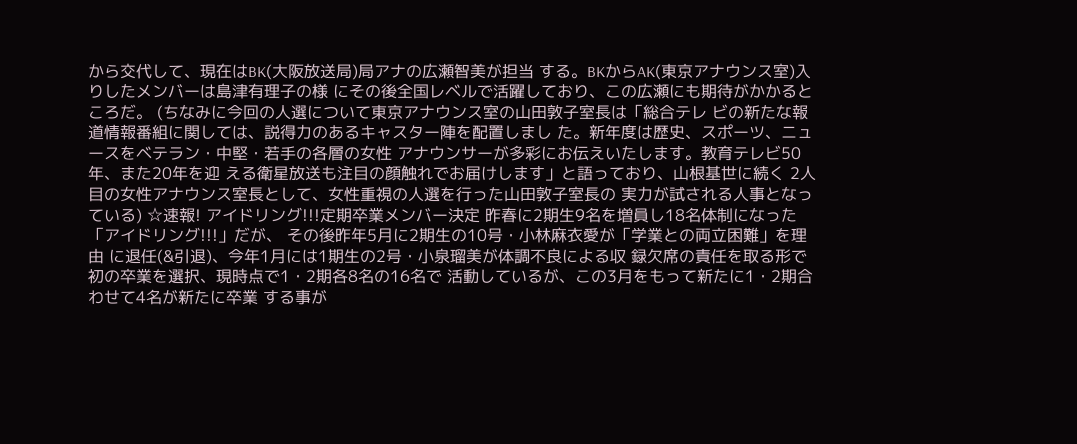から交代して、現在はBK(大阪放送局)局アナの広瀬智美が担当 する。BKからAK(東京アナウンス室)入りしたメンバーは島津有理子の様 にその後全国レベルで活躍しており、この広瀬にも期待がかかるところだ。 (ちなみに今回の人選について東京アナウンス室の山田敦子室長は「総合テレ ビの新たな報道情報番組に関しては、説得力のあるキャスター陣を配置しまし た。新年度は歴史、スポーツ、ニュースをベテラン・中堅・若手の各層の女性 アナウンサーが多彩にお伝えいたします。教育テレビ50年、また20年を迎 える衛星放送も注目の顔触れでお届けします」と語っており、山根基世に続く 2人目の女性アナウンス室長として、女性重視の人選を行った山田敦子室長の 実力が試される人事となっている) ☆速報! アイドリング!!!定期卒業メンバー決定 昨春に2期生9名を増員し18名体制になった「アイドリング!!!」だが、 その後昨年5月に2期生の10号・小林麻衣愛が「学業との両立困難」を理由 に退任(&引退)、今年1月には1期生の2号・小泉瑠美が体調不良による収 録欠席の責任を取る形で初の卒業を選択、現時点で1・2期各8名の16名で 活動しているが、この3月をもって新たに1・2期合わせて4名が新たに卒業 する事が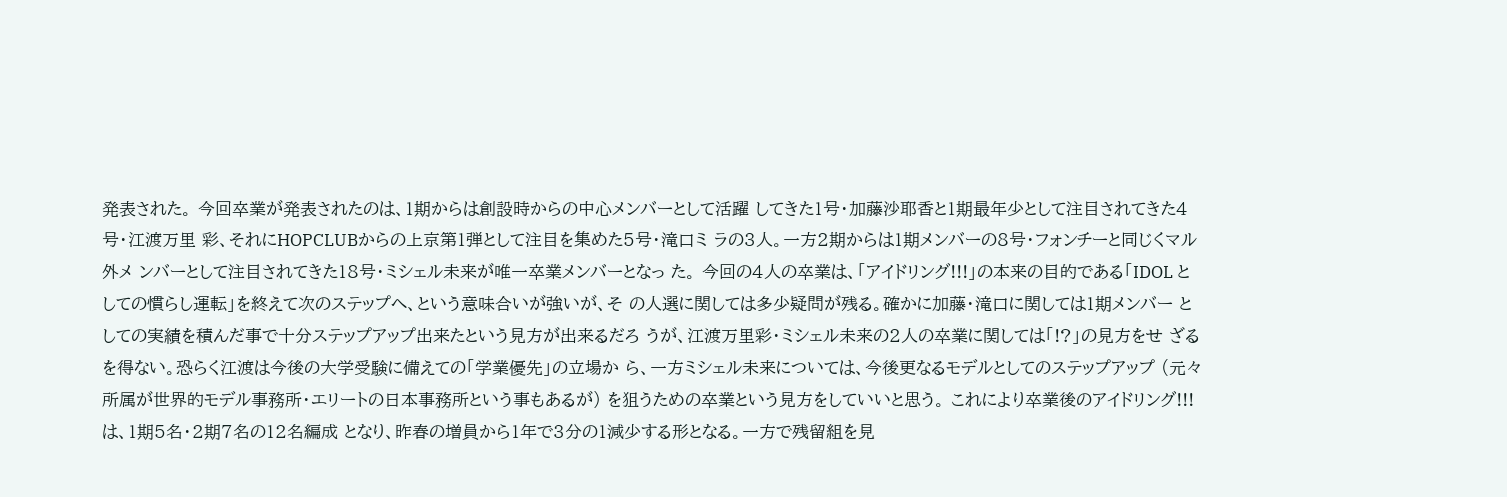発表された。 今回卒業が発表されたのは、1期からは創設時からの中心メンバーとして活躍 してきた1号・加藤沙耶香と1期最年少として注目されてきた4号・江渡万里 彩、それにHOPCLUBからの上京第1弾として注目を集めた5号・滝口ミ ラの3人。一方2期からは1期メンバーの8号・フォンチーと同じくマル外メ ンバーとして注目されてきた18号・ミシェル未来が唯一卒業メンバーとなっ た。 今回の4人の卒業は、「アイドリング!!!」の本来の目的である「IDOL としての慣らし運転」を終えて次のステップへ、という意味合いが強いが、そ の人選に関しては多少疑問が残る。確かに加藤・滝口に関しては1期メンバー としての実績を積んだ事で十分ステップアップ出来たという見方が出来るだろ うが、江渡万里彩・ミシェル未来の2人の卒業に関しては「!?」の見方をせ ざるを得ない。恐らく江渡は今後の大学受験に備えての「学業優先」の立場か ら、一方ミシェル未来については、今後更なるモデルとしてのステップアップ (元々所属が世界的モデル事務所・エリートの日本事務所という事もあるが) を狙うための卒業という見方をしていいと思う。 これにより卒業後のアイドリング!!!は、1期5名・2期7名の12名編成 となり、昨春の増員から1年で3分の1減少する形となる。一方で残留組を見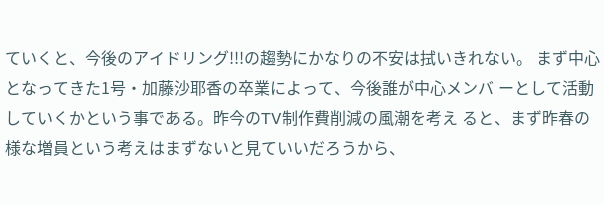ていくと、今後のアイドリング!!!の趨勢にかなりの不安は拭いきれない。 まず中心となってきた1号・加藤沙耶香の卒業によって、今後誰が中心メンバ ーとして活動していくかという事である。昨今のTV制作費削減の風潮を考え ると、まず昨春の様な増員という考えはまずないと見ていいだろうから、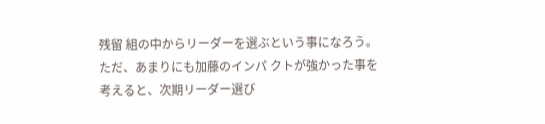残留 組の中からリーダーを選ぶという事になろう。ただ、あまりにも加藤のインパ クトが強かった事を考えると、次期リーダー選び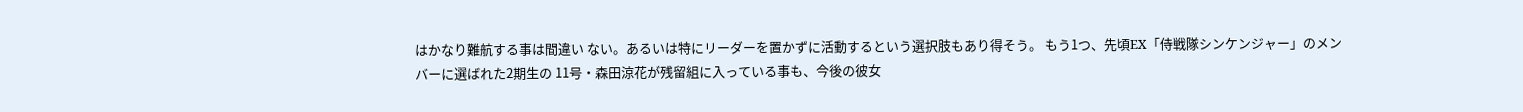はかなり難航する事は間違い ない。あるいは特にリーダーを置かずに活動するという選択肢もあり得そう。 もう1つ、先頃EX「侍戦隊シンケンジャー」のメンバーに選ばれた2期生の 11号・森田涼花が残留組に入っている事も、今後の彼女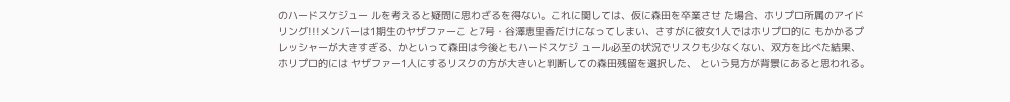のハードスケジュー ルを考えると疑問に思わざるを得ない。これに関しては、仮に森田を卒業させ た場合、ホリプロ所属のアイドリング!!!メンバーは1期生のヤザファーこ と7号・谷澤恵里香だけになってしまい、さすがに彼女1人ではホリプロ的に もかかるプレッシャーが大きすぎる、かといって森田は今後ともハードスケジ ュール必至の状況でリスクも少なくない、双方を比べた結果、ホリプロ的には ヤザファー1人にするリスクの方が大きいと判断しての森田残留を選択した、 という見方が背景にあると思われる。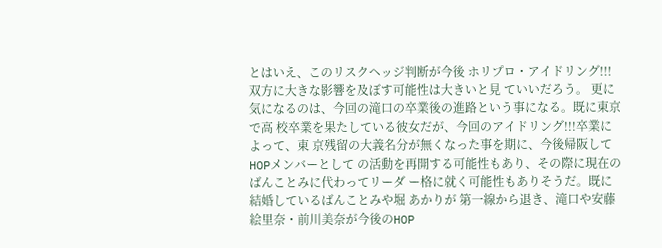とはいえ、このリスクヘッジ判断が今後 ホリプロ・アイドリング!!!双方に大きな影響を及ぼす可能性は大きいと見 ていいだろう。 更に気になるのは、今回の滝口の卒業後の進路という事になる。既に東京で高 校卒業を果たしている彼女だが、今回のアイドリング!!!卒業によって、東 京残留の大義名分が無くなった事を期に、今後帰阪してHOPメンバーとして の活動を再開する可能性もあり、その際に現在のばんことみに代わってリーダ ー格に就く可能性もありそうだ。既に結婚しているばんことみや堀 あかりが 第一線から退き、滝口や安藤絵里奈・前川美奈が今後のHOP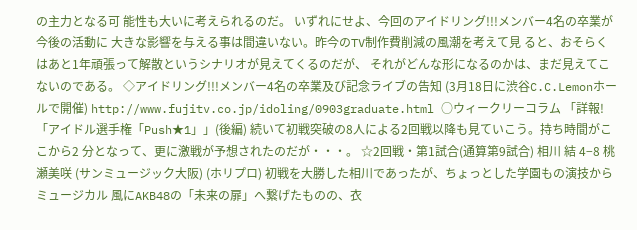の主力となる可 能性も大いに考えられるのだ。 いずれにせよ、今回のアイドリング!!!メンバー4名の卒業が今後の活動に 大きな影響を与える事は間違いない。昨今のTV制作費削減の風潮を考えて見 ると、おそらくはあと1年頑張って解散というシナリオが見えてくるのだが、 それがどんな形になるのかは、まだ見えてこないのである。 ◇アイドリング!!!メンバー4名の卒業及び記念ライブの告知 (3月18日に渋谷C.C.Lemonホールで開催) http://www.fujitv.co.jp/idoling/0903graduate.html ○ウィークリーコラム 「詳報!「アイドル選手権「Push★1」」(後編) 続いて初戦突破の8人による2回戦以降も見ていこう。持ち時間がここから2 分となって、更に激戦が予想されたのだが・・・。 ☆2回戦・第1試合(通算第9試合) 相川 結 4−8 桃瀬美咲 (サンミュージック大阪) (ホリプロ) 初戦を大勝した相川であったが、ちょっとした学園もの演技からミュージカル 風にAKB48の「未来の扉」へ繋げたものの、衣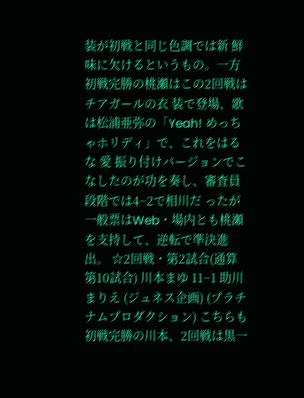装が初戦と同じ色調では新 鮮味に欠けるというもの。一方初戦完勝の桃瀬はこの2回戦はチアガールの衣 装で登場、歌は松浦亜弥の「Yeah! めっちゃホリディ」で、これをはるな 愛 振り付けバージョンでこなしたのが功を奏し、審査員段階では4−2で相川だ ったが一般票はWeb・場内とも桃瀬を支持して、逆転で準決進出。 ☆2回戦・第2試合(通算第10試合) 川本まゆ 11−1 助川まりえ (ジュネス企画) (プラチナムプロダクション) こちらも初戦完勝の川本、2回戦は黒一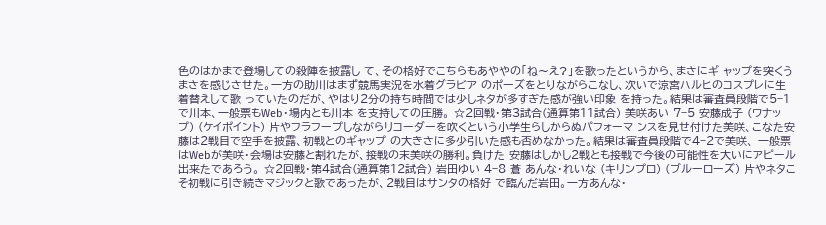色のはかまで登場しての殺陣を披露し て、その格好でこちらもあややの「ね〜え?」を歌ったというから、まさにギ ャップを突くうまさを感じさせた。一方の助川はまず競馬実況を水着グラビア のポーズをとりながらこなし、次いで涼宮ハルヒのコスプレに生着替えして歌 っていたのだが、やはり2分の持ち時間では少しネタが多すぎた感が強い印象 を持った。結果は審査員段階で5−1で川本、一般票もWeb・場内とも川本 を支持しての圧勝。 ☆2回戦・第3試合(通算第11試合) 美咲あい 7−5 安藤成子 (ワナップ) (ケイポイント) 片やフラフープしながらリコーダーを吹くという小学生らしからぬパフォーマ ンスを見せ付けた美咲、こなた安藤は2戦目で空手を披露、初戦とのギャップ の大きさに多少引いた感も否めなかった。結果は審査員段階で4−2で美咲、 一般票はWebが美咲・会場は安藤と割れたが、接戦の末美咲の勝利。負けた 安藤はしかし2戦とも接戦で今後の可能性を大いにアピール出来たであろう。 ☆2回戦・第4試合(通算第12試合) 岩田ゆい 4−8 蒼 あんな・れいな (キリンプロ) (ブルーローズ) 片やネタこそ初戦に引き続きマジックと歌であったが、2戦目はサンタの格好 で臨んだ岩田。一方あんな・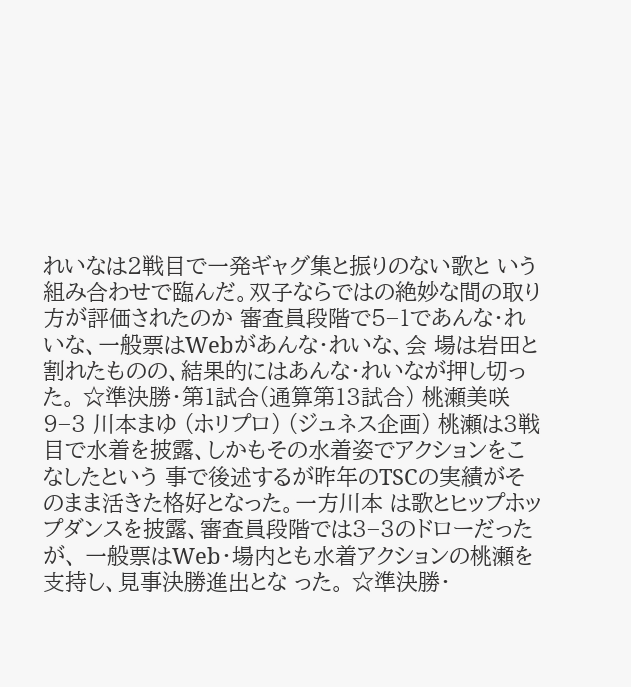れいなは2戦目で一発ギャグ集と振りのない歌と いう組み合わせで臨んだ。双子ならではの絶妙な間の取り方が評価されたのか 審査員段階で5−1であんな・れいな、一般票はWebがあんな・れいな、会 場は岩田と割れたものの、結果的にはあんな・れいなが押し切った。 ☆準決勝・第1試合(通算第13試合) 桃瀬美咲 9−3 川本まゆ (ホリプロ) (ジュネス企画) 桃瀬は3戦目で水着を披露、しかもその水着姿でアクションをこなしたという 事で後述するが昨年のTSCの実績がそのまま活きた格好となった。一方川本 は歌とヒップホップダンスを披露、審査員段階では3−3のドローだったが、 一般票はWeb・場内とも水着アクションの桃瀬を支持し、見事決勝進出とな った。 ☆準決勝・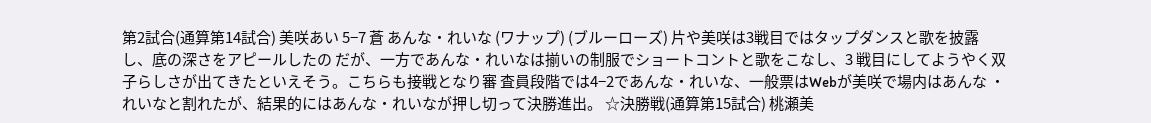第2試合(通算第14試合) 美咲あい 5−7 蒼 あんな・れいな (ワナップ) (ブルーローズ) 片や美咲は3戦目ではタップダンスと歌を披露し、底の深さをアピールしたの だが、一方であんな・れいなは揃いの制服でショートコントと歌をこなし、3 戦目にしてようやく双子らしさが出てきたといえそう。こちらも接戦となり審 査員段階では4−2であんな・れいな、一般票はWebが美咲で場内はあんな ・れいなと割れたが、結果的にはあんな・れいなが押し切って決勝進出。 ☆決勝戦(通算第15試合) 桃瀬美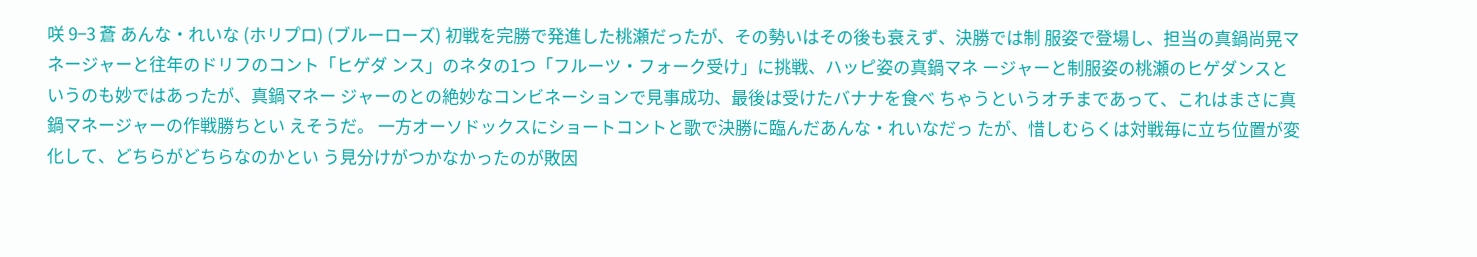咲 9−3 蒼 あんな・れいな (ホリプロ) (ブルーローズ) 初戦を完勝で発進した桃瀬だったが、その勢いはその後も衰えず、決勝では制 服姿で登場し、担当の真鍋尚晃マネージャーと往年のドリフのコント「ヒゲダ ンス」のネタの1つ「フルーツ・フォーク受け」に挑戦、ハッピ姿の真鍋マネ ージャーと制服姿の桃瀬のヒゲダンスというのも妙ではあったが、真鍋マネー ジャーのとの絶妙なコンビネーションで見事成功、最後は受けたバナナを食べ ちゃうというオチまであって、これはまさに真鍋マネージャーの作戦勝ちとい えそうだ。 一方オーソドックスにショートコントと歌で決勝に臨んだあんな・れいなだっ たが、惜しむらくは対戦毎に立ち位置が変化して、どちらがどちらなのかとい う見分けがつかなかったのが敗因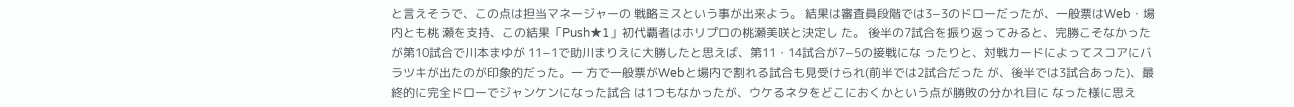と言えそうで、この点は担当マネージャーの 戦略ミスという事が出来よう。 結果は審査員段階では3−3のドローだったが、一般票はWeb・場内とも桃 瀬を支持、この結果「Push★1」初代覇者はホリプロの桃瀬美咲と決定し た。 後半の7試合を振り返ってみると、完勝こそなかったが第10試合で川本まゆが 11−1で助川まりえに大勝したと思えば、第11・14試合が7−5の接戦にな ったりと、対戦カードによってスコアにバラツキが出たのが印象的だった。一 方で一般票がWebと場内で割れる試合も見受けられ(前半では2試合だった が、後半では3試合あった)、最終的に完全ドローでジャンケンになった試合 は1つもなかったが、ウケるネタをどこにおくかという点が勝敗の分かれ目に なった様に思え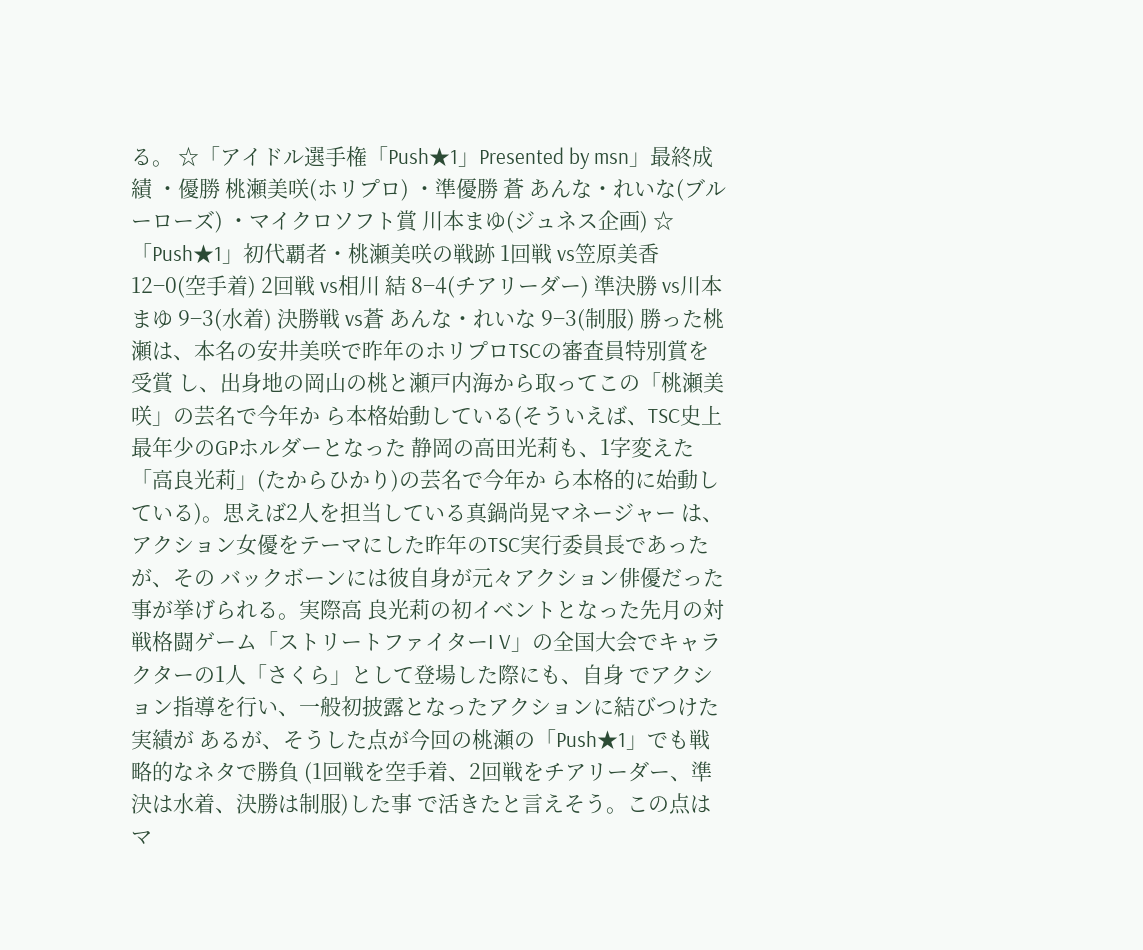る。 ☆「アイドル選手権「Push★1」Presented by msn」最終成績 ・優勝 桃瀬美咲(ホリプロ) ・準優勝 蒼 あんな・れいな(ブルーローズ) ・マイクロソフト賞 川本まゆ(ジュネス企画) ☆「Push★1」初代覇者・桃瀬美咲の戦跡 1回戦 vs笠原美香 12−0(空手着) 2回戦 vs相川 結 8−4(チアリーダー) 準決勝 vs川本まゆ 9−3(水着) 決勝戦 vs蒼 あんな・れいな 9−3(制服) 勝った桃瀬は、本名の安井美咲で昨年のホリプロTSCの審査員特別賞を受賞 し、出身地の岡山の桃と瀬戸内海から取ってこの「桃瀬美咲」の芸名で今年か ら本格始動している(そういえば、TSC史上最年少のGPホルダーとなった 静岡の高田光莉も、1字変えた「高良光莉」(たからひかり)の芸名で今年か ら本格的に始動している)。思えば2人を担当している真鍋尚晃マネージャー は、アクション女優をテーマにした昨年のTSC実行委員長であったが、その バックボーンには彼自身が元々アクション俳優だった事が挙げられる。実際高 良光莉の初イベントとなった先月の対戦格闘ゲーム「ストリートファイターI V」の全国大会でキャラクターの1人「さくら」として登場した際にも、自身 でアクション指導を行い、一般初披露となったアクションに結びつけた実績が あるが、そうした点が今回の桃瀬の「Push★1」でも戦略的なネタで勝負 (1回戦を空手着、2回戦をチアリーダー、準決は水着、決勝は制服)した事 で活きたと言えそう。この点はマ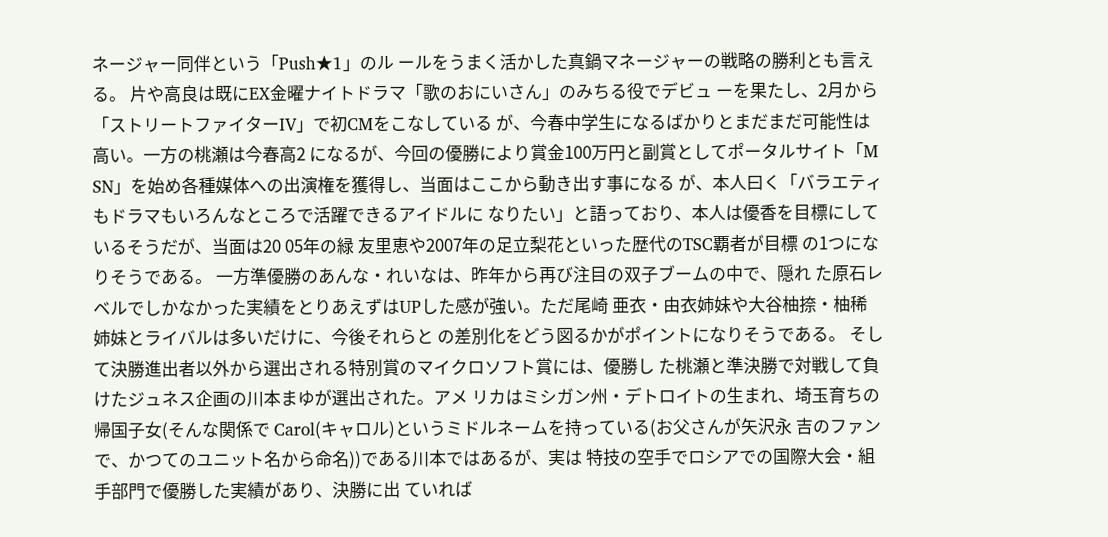ネージャー同伴という「Push★1」のル ールをうまく活かした真鍋マネージャーの戦略の勝利とも言える。 片や高良は既にEX金曜ナイトドラマ「歌のおにいさん」のみちる役でデビュ ーを果たし、2月から「ストリートファイターIV」で初CMをこなしている が、今春中学生になるばかりとまだまだ可能性は高い。一方の桃瀬は今春高2 になるが、今回の優勝により賞金100万円と副賞としてポータルサイト「M SN」を始め各種媒体への出演権を獲得し、当面はここから動き出す事になる が、本人曰く「バラエティもドラマもいろんなところで活躍できるアイドルに なりたい」と語っており、本人は優香を目標にしているそうだが、当面は20 05年の緑 友里恵や2007年の足立梨花といった歴代のTSC覇者が目標 の1つになりそうである。 一方準優勝のあんな・れいなは、昨年から再び注目の双子ブームの中で、隠れ た原石レベルでしかなかった実績をとりあえずはUPした感が強い。ただ尾崎 亜衣・由衣姉妹や大谷柚捺・柚稀姉妹とライバルは多いだけに、今後それらと の差別化をどう図るかがポイントになりそうである。 そして決勝進出者以外から選出される特別賞のマイクロソフト賞には、優勝し た桃瀬と準決勝で対戦して負けたジュネス企画の川本まゆが選出された。アメ リカはミシガン州・デトロイトの生まれ、埼玉育ちの帰国子女(そんな関係で Carol(キャロル)というミドルネームを持っている(お父さんが矢沢永 吉のファンで、かつてのユニット名から命名))である川本ではあるが、実は 特技の空手でロシアでの国際大会・組手部門で優勝した実績があり、決勝に出 ていれば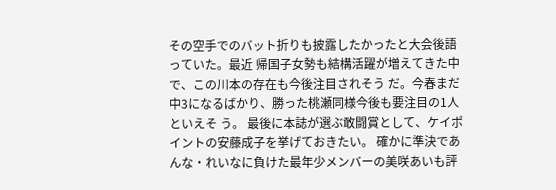その空手でのバット折りも披露したかったと大会後語っていた。最近 帰国子女勢も結構活躍が増えてきた中で、この川本の存在も今後注目されそう だ。今春まだ中3になるばかり、勝った桃瀬同様今後も要注目の1人といえそ う。 最後に本誌が選ぶ敢闘賞として、ケイポイントの安藤成子を挙げておきたい。 確かに準決であんな・れいなに負けた最年少メンバーの美咲あいも評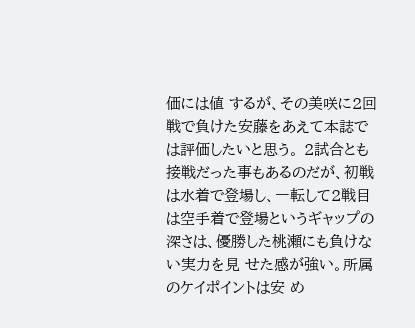価には値 するが、その美咲に2回戦で負けた安藤をあえて本誌では評価したいと思う。 2試合とも接戦だった事もあるのだが、初戦は水着で登場し、一転して2戦目 は空手着で登場というギャップの深さは、優勝した桃瀬にも負けない実力を見 せた感が強い。所属のケイポイントは安 め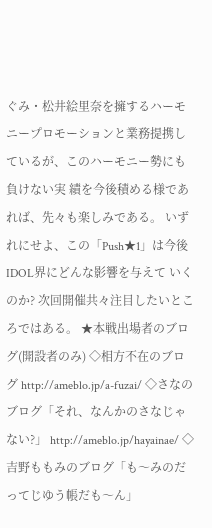ぐみ・松井絵里奈を擁するハーモ ニープロモーションと業務提携しているが、このハーモニー勢にも負けない実 績を今後積める様であれば、先々も楽しみである。 いずれにせよ、この「Push★1」は今後IDOL界にどんな影響を与えて いくのか? 次回開催共々注目したいところではある。 ★本戦出場者のブログ(開設者のみ) ◇相方不在のブログ http://ameblo.jp/a-fuzai/ ◇さなのブログ「それ、なんかのさなじゃない?」 http://ameblo.jp/hayainae/ ◇吉野ももみのブログ「も〜みのだってじゆう帳だも〜ん」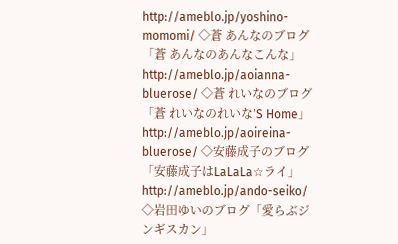http://ameblo.jp/yoshino-momomi/ ◇蒼 あんなのブログ「蒼 あんなのあんなこんな」 http://ameblo.jp/aoianna-bluerose/ ◇蒼 れいなのブログ「蒼 れいなのれいな’S Home」 http://ameblo.jp/aoireina-bluerose/ ◇安藤成子のブログ「安藤成子はLaLaLa☆ライ」 http://ameblo.jp/ando-seiko/ ◇岩田ゆいのブログ「愛らぶジンギスカン」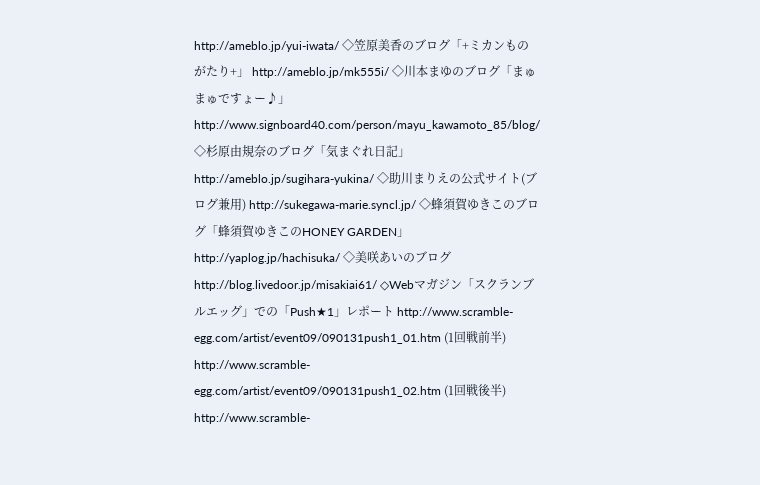http://ameblo.jp/yui-iwata/ ◇笠原美香のブログ「+ミカンものがたり+」 http://ameblo.jp/mk555i/ ◇川本まゆのブログ「まゅまゅですょー♪」 http://www.signboard40.com/person/mayu_kawamoto_85/blog/ ◇杉原由規奈のブログ「気まぐれ日記」 http://ameblo.jp/sugihara-yukina/ ◇助川まりえの公式サイト(ブログ兼用) http://sukegawa-marie.syncl.jp/ ◇蜂須賀ゆきこのブログ「蜂須賀ゆきこのHONEY GARDEN」 http://yaplog.jp/hachisuka/ ◇美咲あいのブログ http://blog.livedoor.jp/misakiai61/ ◇Webマガジン「スクランブルエッグ」での「Push★1」レポート http://www.scramble-egg.com/artist/event09/090131push1_01.htm (1回戦前半) http://www.scramble-egg.com/artist/event09/090131push1_02.htm (1回戦後半) http://www.scramble-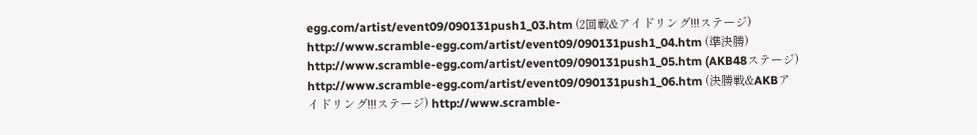egg.com/artist/event09/090131push1_03.htm (2回戦&アイドリング!!!ステージ) http://www.scramble-egg.com/artist/event09/090131push1_04.htm (準決勝) http://www.scramble-egg.com/artist/event09/090131push1_05.htm (AKB48ステージ) http://www.scramble-egg.com/artist/event09/090131push1_06.htm (決勝戦&AKBアイドリング!!!ステージ) http://www.scramble-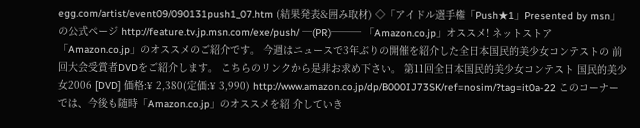egg.com/artist/event09/090131push1_07.htm (結果発表&囲み取材) ◇「アイドル選手権「Push★1」Presented by msn」の公式ページ http://feature.tv.jp.msn.com/exe/push/ ─(PR)─── 「Amazon.co.jp」オススメ! ネットストア「Amazon.co.jp」のオススメのご紹介です。 今週はニュースで3年ぶりの開催を紹介した全日本国民的美少女コンテストの 前回大会受賞者DVDをご紹介します。 こちらのリンクから是非お求め下さい。 第11回全日本国民的美少女コンテスト 国民的美少女2006 [DVD] 価格:¥ 2,380(定価:¥ 3,990) http://www.amazon.co.jp/dp/B000IJ73SK/ref=nosim/?tag=it0a-22 このコーナーでは、今後も随時「Amazon.co.jp」のオススメを紹 介していき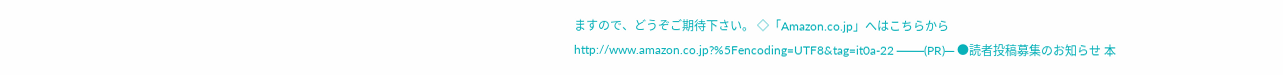ますので、どうぞご期待下さい。 ◇「Amazon.co.jp」へはこちらから http://www.amazon.co.jp?%5Fencoding=UTF8&tag=it0a-22 ───(PR)─ ●読者投稿募集のお知らせ 本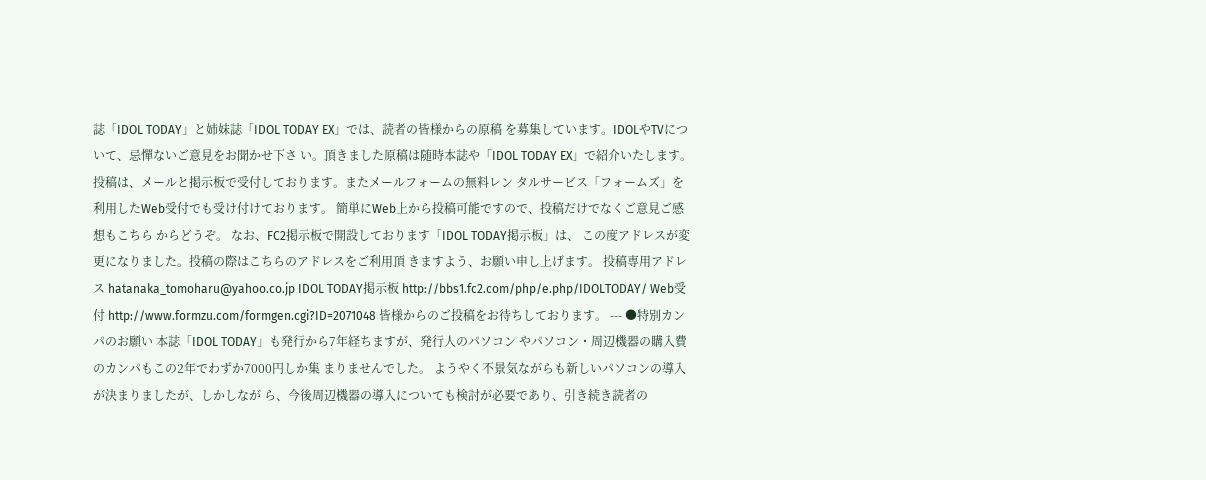誌「IDOL TODAY」と姉妹誌「IDOL TODAY EX」では、読者の皆様からの原稿 を募集しています。IDOLやTVについて、忌憚ないご意見をお聞かせ下さ い。頂きました原稿は随時本誌や「IDOL TODAY EX」で紹介いたします。 投稿は、メールと掲示板で受付しております。またメールフォームの無料レン タルサービス「フォームズ」を利用したWeb受付でも受け付けております。 簡単にWeb上から投稿可能ですので、投稿だけでなくご意見ご感想もこちら からどうぞ。 なお、FC2掲示板で開設しております「IDOL TODAY掲示板」は、 この度アドレスが変更になりました。投稿の際はこちらのアドレスをご利用頂 きますよう、お願い申し上げます。 投稿専用アドレス hatanaka_tomoharu@yahoo.co.jp IDOL TODAY掲示板 http://bbs1.fc2.com/php/e.php/IDOLTODAY/ Web受付 http://www.formzu.com/formgen.cgi?ID=2071048 皆様からのご投稿をお待ちしております。 --- ●特別カンパのお願い 本誌「IDOL TODAY」も発行から7年経ちますが、発行人のパソコン やパソコン・周辺機器の購入費のカンパもこの2年でわずか7000円しか集 まりませんでした。 ようやく不景気ながらも新しいパソコンの導入が決まりましたが、しかしなが ら、今後周辺機器の導入についても検討が必要であり、引き続き読者の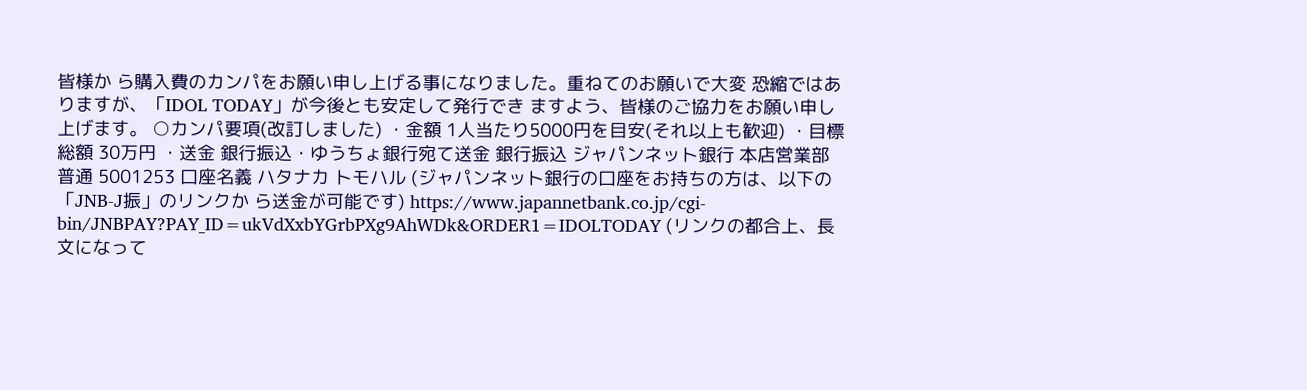皆様か ら購入費のカンパをお願い申し上げる事になりました。重ねてのお願いで大変 恐縮ではありますが、「IDOL TODAY」が今後とも安定して発行でき ますよう、皆様のご協力をお願い申し上げます。 ○カンパ要項(改訂しました) ・金額 1人当たり5000円を目安(それ以上も歓迎) ・目標総額 30万円 ・送金 銀行振込・ゆうちょ銀行宛て送金 銀行振込 ジャパンネット銀行 本店営業部 普通 5001253 口座名義 ハタナカ トモハル (ジャパンネット銀行の口座をお持ちの方は、以下の「JNB-J振」のリンクか ら送金が可能です) https://www.japannetbank.co.jp/cgi-bin/JNBPAY?PAY_ID=ukVdXxbYGrbPXg9AhWDk&ORDER1=IDOLTODAY (リンクの都合上、長文になって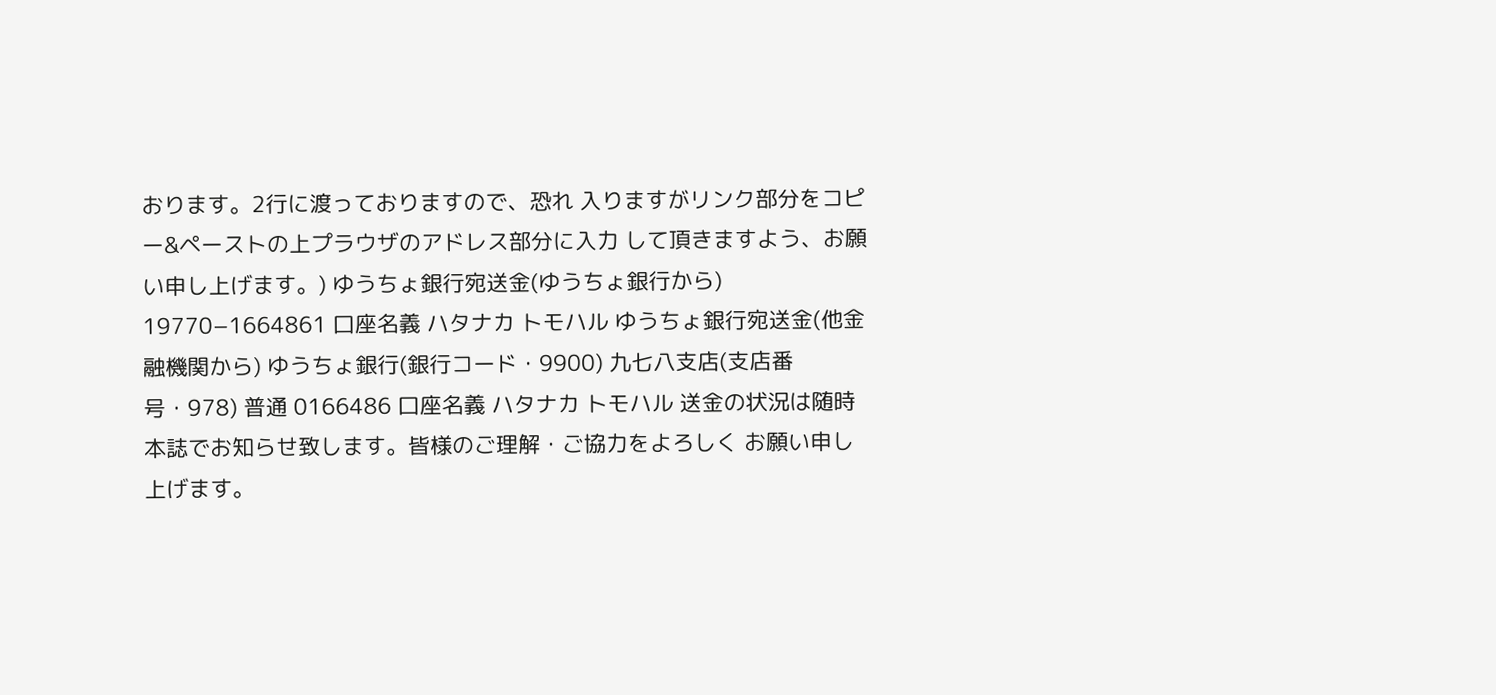おります。2行に渡っておりますので、恐れ 入りますがリンク部分をコピー&ペーストの上プラウザのアドレス部分に入力 して頂きますよう、お願い申し上げます。) ゆうちょ銀行宛送金(ゆうちょ銀行から) 19770−1664861 口座名義 ハタナカ トモハル ゆうちょ銀行宛送金(他金融機関から) ゆうちょ銀行(銀行コード・9900) 九七八支店(支店番号・978) 普通 0166486 口座名義 ハタナカ トモハル 送金の状況は随時本誌でお知らせ致します。皆様のご理解・ご協力をよろしく お願い申し上げます。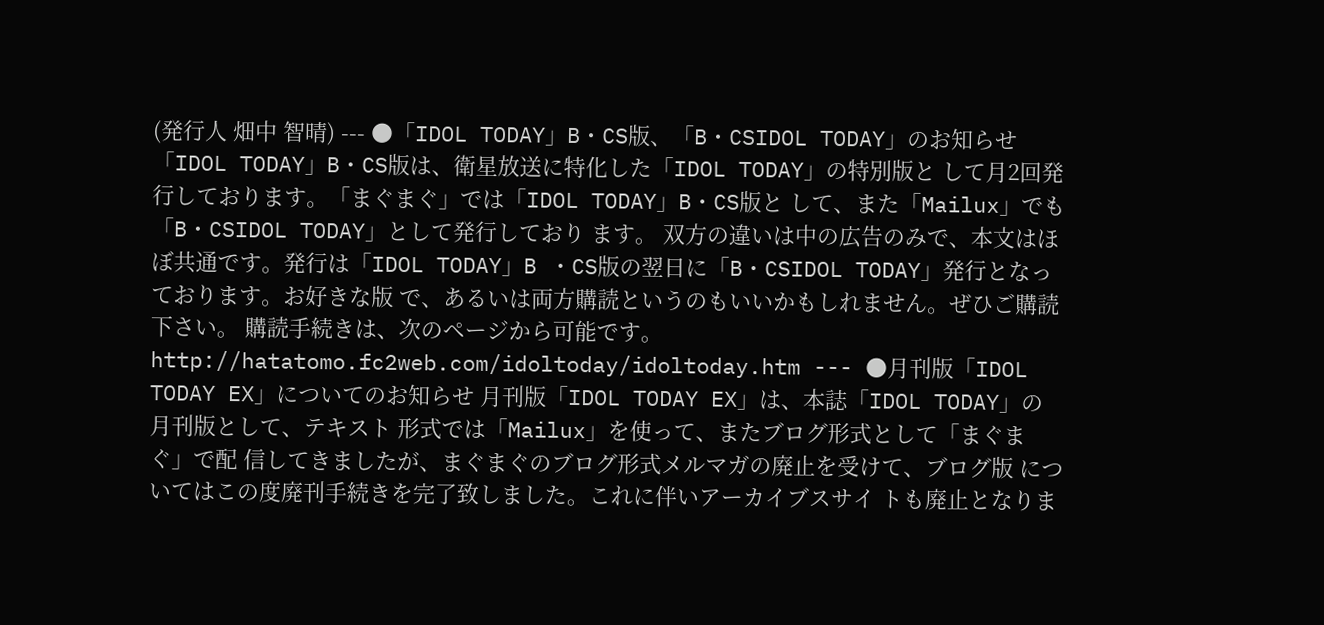(発行人 畑中 智晴) --- ●「IDOL TODAY」B・CS版、「B・CSIDOL TODAY」のお知らせ 「IDOL TODAY」B・CS版は、衛星放送に特化した「IDOL TODAY」の特別版と して月2回発行しております。「まぐまぐ」では「IDOL TODAY」B・CS版と して、また「Mailux」でも「B・CSIDOL TODAY」として発行しており ます。 双方の違いは中の広告のみで、本文はほぼ共通です。発行は「IDOL TODAY」B ・CS版の翌日に「B・CSIDOL TODAY」発行となっております。お好きな版 で、あるいは両方購読というのもいいかもしれません。ぜひご購読下さい。 購読手続きは、次のページから可能です。 http://hatatomo.fc2web.com/idoltoday/idoltoday.htm --- ●月刊版「IDOL TODAY EX」についてのお知らせ 月刊版「IDOL TODAY EX」は、本誌「IDOL TODAY」の月刊版として、テキスト 形式では「Mailux」を使って、またブログ形式として「まぐまぐ」で配 信してきましたが、まぐまぐのブログ形式メルマガの廃止を受けて、ブログ版 についてはこの度廃刊手続きを完了致しました。これに伴いアーカイブスサイ トも廃止となりま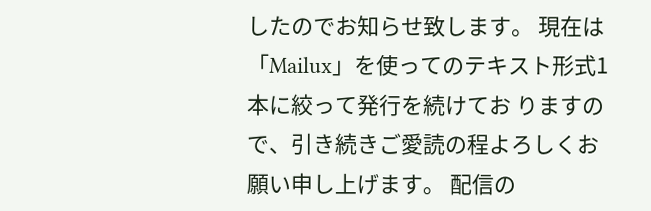したのでお知らせ致します。 現在は「Mailux」を使ってのテキスト形式1本に絞って発行を続けてお りますので、引き続きご愛読の程よろしくお願い申し上げます。 配信の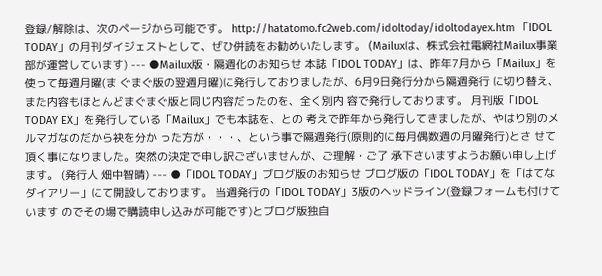登録/解除は、次のページから可能です。 http://hatatomo.fc2web.com/idoltoday/idoltodayex.htm 「IDOL TODAY」の月刊ダイジェストとして、ぜひ併読をお勧めいたします。 (Mailuxは、株式会社電網社Mailux事業部が運営しています) --- ●Mailux版・隔週化のお知らせ 本誌「IDOL TODAY」は、昨年7月から「Mailux」を使って毎週月曜(ま ぐまぐ版の翌週月曜)に発行しておりましたが、6月9日発行分から隔週発行 に切り替え、また内容もほとんどまぐまぐ版と同じ内容だったのを、全く別内 容で発行しております。 月刊版「IDOL TODAY EX」を発行している「Mailux」でも本誌を、との 考えで昨年から発行してきましたが、やはり別のメルマガなのだから袂を分か った方が・・・、という事で隔週発行(原則的に毎月偶数週の月曜発行)とさ せて頂く事になりました。突然の決定で申し訳ございませんが、ご理解・ご了 承下さいますようお願い申し上げます。 (発行人 畑中智晴) --- ●「IDOL TODAY」ブログ版のお知らせ ブログ版の「IDOL TODAY」を「はてなダイアリー」にて開設しております。 当週発行の「IDOL TODAY」3版のヘッドライン(登録フォームも付けています のでその場で購読申し込みが可能です)とブログ版独自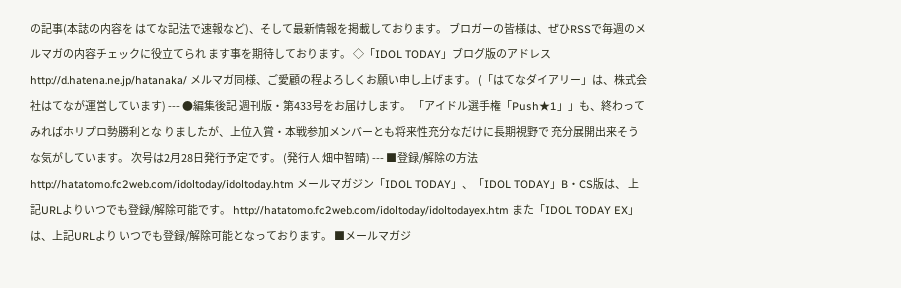の記事(本誌の内容を はてな記法で速報など)、そして最新情報を掲載しております。 ブロガーの皆様は、ぜひRSSで毎週のメルマガの内容チェックに役立てられ ます事を期待しております。 ◇「IDOL TODAY」ブログ版のアドレス http://d.hatena.ne.jp/hatanaka/ メルマガ同様、ご愛顧の程よろしくお願い申し上げます。 (「はてなダイアリー」は、株式会社はてなが運営しています) --- ●編集後記 週刊版・第433号をお届けします。 「アイドル選手権「Push★1」」も、終わってみればホリプロ勢勝利とな りましたが、上位入賞・本戦参加メンバーとも将来性充分なだけに長期視野で 充分展開出来そうな気がしています。 次号は2月28日発行予定です。 (発行人 畑中智晴) --- ■登録/解除の方法 http://hatatomo.fc2web.com/idoltoday/idoltoday.htm メールマガジン「IDOL TODAY」、「IDOL TODAY」B・CS版は、 上記URLよりいつでも登録/解除可能です。 http://hatatomo.fc2web.com/idoltoday/idoltodayex.htm また「IDOL TODAY EX」は、上記URLより いつでも登録/解除可能となっております。 ■メールマガジ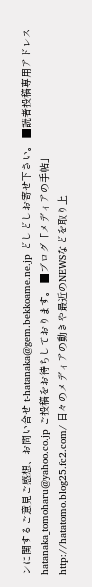ンに関するご意見ご感想、お問い合せ t-hatanaka@gem.bekkoame.ne.jp どしどしお寄せ下さい。 ■読者投稿専用アドレス hatanaka_tomoharu@yahoo.co.jp ご投稿をお待ちしております。 ■ブログ「メディアの手帖」 http://hatatomo.blog25.fc2.com/ 日々のメディアの動きや最近のNEWSなどを取り上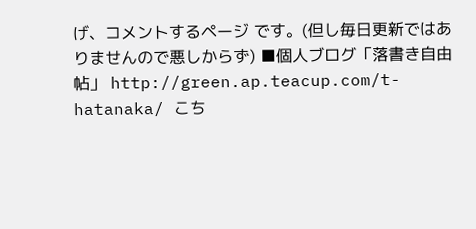げ、コメントするページ です。(但し毎日更新ではありませんので悪しからず) ■個人ブログ「落書き自由帖」 http://green.ap.teacup.com/t-hatanaka/ こち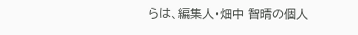らは、編集人・畑中 智晴の個人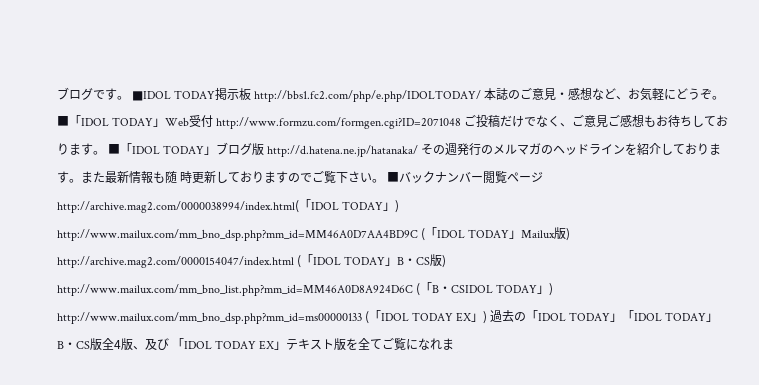ブログです。 ■IDOL TODAY掲示板 http://bbs1.fc2.com/php/e.php/IDOLTODAY/ 本誌のご意見・感想など、お気軽にどうぞ。 ■「IDOL TODAY」Web受付 http://www.formzu.com/formgen.cgi?ID=2071048 ご投稿だけでなく、ご意見ご感想もお待ちしております。 ■「IDOL TODAY」ブログ版 http://d.hatena.ne.jp/hatanaka/ その週発行のメルマガのヘッドラインを紹介しております。また最新情報も随 時更新しておりますのでご覧下さい。 ■バックナンバー閲覧ページ http://archive.mag2.com/0000038994/index.html(「IDOL TODAY」) http://www.mailux.com/mm_bno_dsp.php?mm_id=MM46A0D7AA4BD9C (「IDOL TODAY」Mailux版) http://archive.mag2.com/0000154047/index.html (「IDOL TODAY」B・CS版) http://www.mailux.com/mm_bno_list.php?mm_id=MM46A0D8A924D6C (「B・CSIDOL TODAY」) http://www.mailux.com/mm_bno_dsp.php?mm_id=ms00000133 (「IDOL TODAY EX」) 過去の「IDOL TODAY」「IDOL TODAY」B・CS版全4版、及び 「IDOL TODAY EX」テキスト版を全てご覧になれま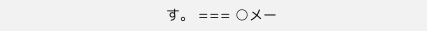す。 === ○メー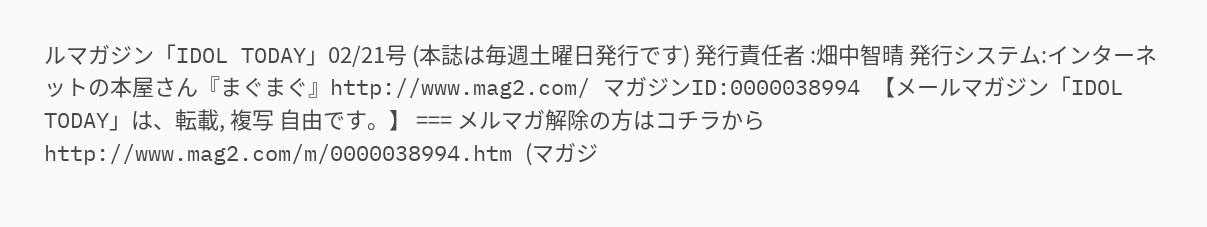ルマガジン「IDOL TODAY」02/21号 (本誌は毎週土曜日発行です) 発行責任者 :畑中智晴 発行システム:インターネットの本屋さん『まぐまぐ』http://www.mag2.com/ マガジンID:0000038994 【メールマガジン「IDOL TODAY」は、転載, 複写 自由です。】 === メルマガ解除の方はコチラから http://www.mag2.com/m/0000038994.htm (マガジ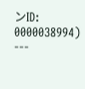ンID: 0000038994) ---